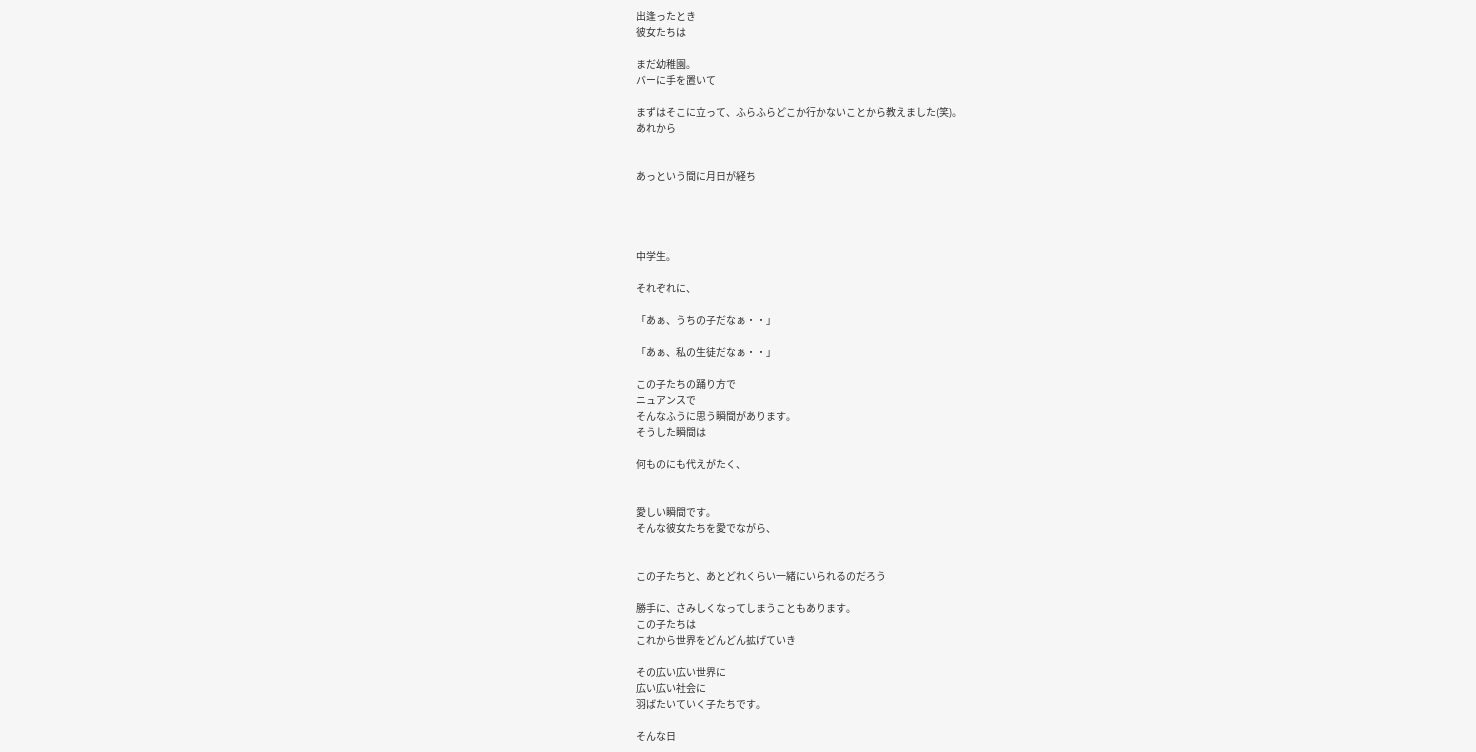出逢ったとき
彼女たちは

まだ幼稚園。
バーに手を置いて

まずはそこに立って、ふらふらどこか行かないことから教えました(笑)。
あれから


あっという間に月日が経ち




中学生。

それぞれに、

「あぁ、うちの子だなぁ・・」

「あぁ、私の生徒だなぁ・・」

この子たちの踊り方で
ニュアンスで
そんなふうに思う瞬間があります。
そうした瞬間は

何ものにも代えがたく、


愛しい瞬間です。
そんな彼女たちを愛でながら、


この子たちと、あとどれくらい一緒にいられるのだろう

勝手に、さみしくなってしまうこともあります。
この子たちは
これから世界をどんどん拡げていき

その広い広い世界に
広い広い社会に
羽ばたいていく子たちです。

そんな日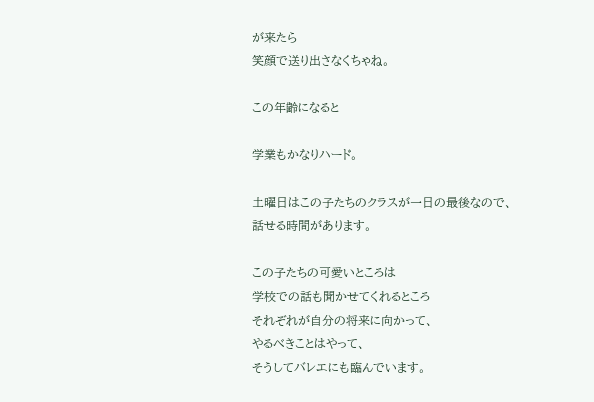が来たら
笑顔で送り出さなくちゃね。

この年齢になると

学業もかなりハード。

土曜日はこの子たちのクラスが一日の最後なので、
話せる時間があります。

この子たちの可愛いところは
学校での話も聞かせてくれるところ
それぞれが自分の将来に向かって、
やるべきことはやって、
そうしてバレエにも臨んでいます。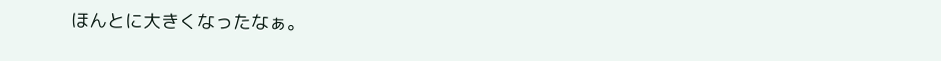ほんとに大きくなったなぁ。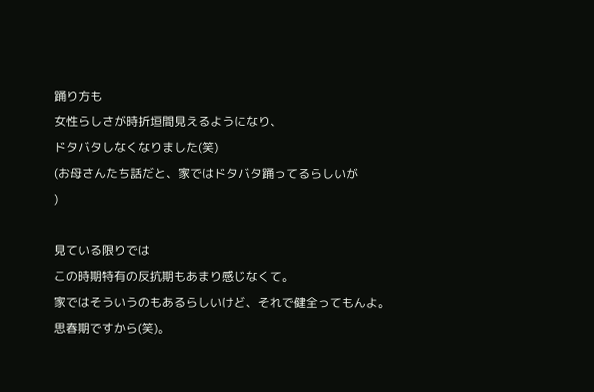踊り方も
女性らしさが時折垣間見えるようになり、
ドタバタしなくなりました(笑)
(お母さんたち話だと、家ではドタバタ踊ってるらしいが
)

見ている限りでは
この時期特有の反抗期もあまり感じなくて。
家ではそういうのもあるらしいけど、それで健全ってもんよ。
思春期ですから(笑)。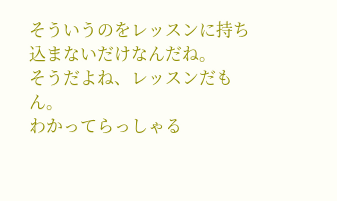そういうのをレッスンに持ち込まないだけなんだね。
そうだよね、レッスンだもん。
わかってらっしゃる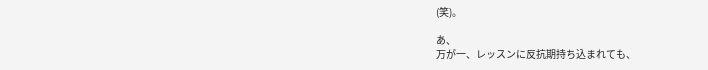(笑)。

あ、
万が一、レッスンに反抗期持ち込まれても、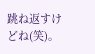跳ね返すけどね(笑)。